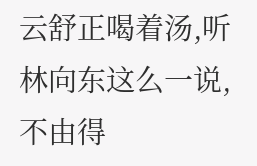云舒正喝着汤,听林向东这么一说,不由得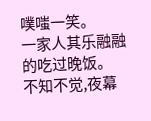噗嗤一笑。
一家人其乐融融的吃过晚饭。
不知不觉,夜幕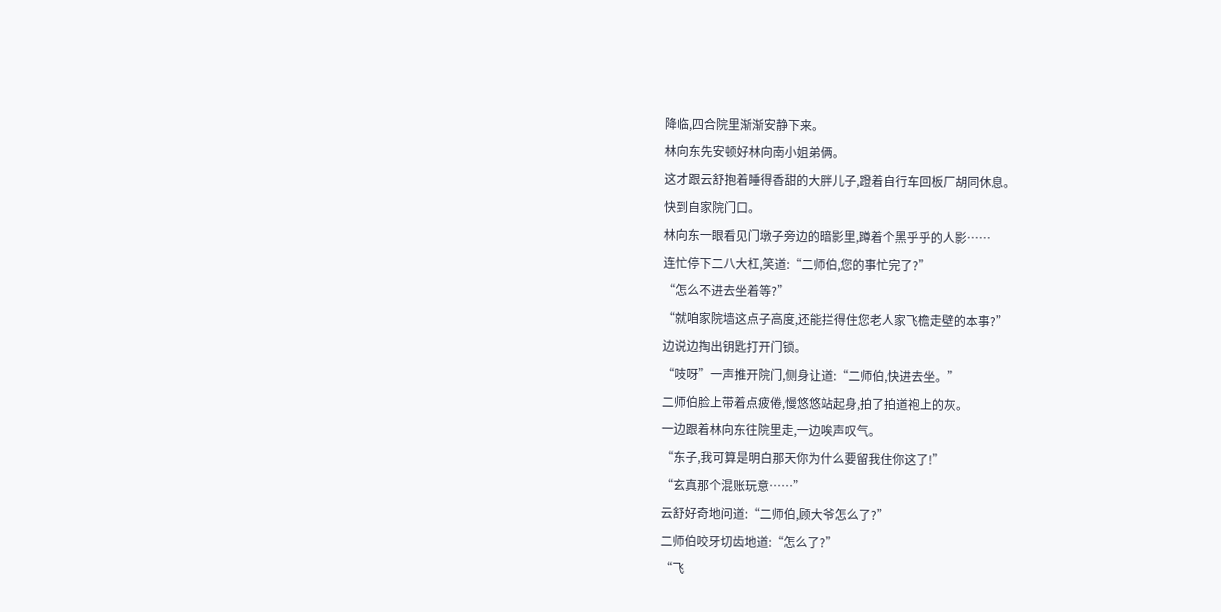降临,四合院里渐渐安静下来。
林向东先安顿好林向南小姐弟俩。
这才跟云舒抱着睡得香甜的大胖儿子,蹬着自行车回板厂胡同休息。
快到自家院门口。
林向东一眼看见门墩子旁边的暗影里,蹲着个黑乎乎的人影……
连忙停下二八大杠,笑道:“二师伯,您的事忙完了?”
“怎么不进去坐着等?”
“就咱家院墙这点子高度,还能拦得住您老人家飞檐走壁的本事?”
边说边掏出钥匙打开门锁。
“吱呀”一声推开院门,侧身让道:“二师伯,快进去坐。”
二师伯脸上带着点疲倦,慢悠悠站起身,拍了拍道袍上的灰。
一边跟着林向东往院里走,一边唉声叹气。
“东子,我可算是明白那天你为什么要留我住你这了!”
“玄真那个混账玩意……”
云舒好奇地问道:“二师伯,顾大爷怎么了?”
二师伯咬牙切齿地道:“怎么了?”
“飞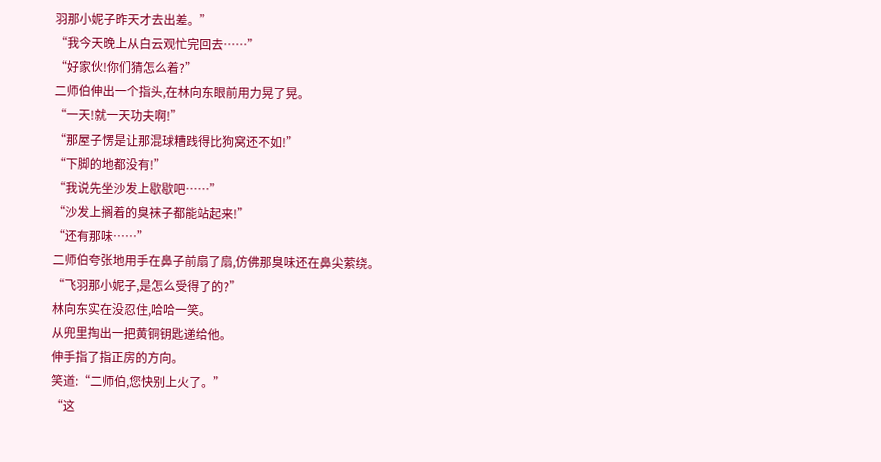羽那小妮子昨天才去出差。”
“我今天晚上从白云观忙完回去……”
“好家伙!你们猜怎么着?”
二师伯伸出一个指头,在林向东眼前用力晃了晃。
“一天!就一天功夫啊!”
“那屋子愣是让那混球糟践得比狗窝还不如!”
“下脚的地都没有!”
“我说先坐沙发上歇歇吧……”
“沙发上搁着的臭袜子都能站起来!”
“还有那味……”
二师伯夸张地用手在鼻子前扇了扇,仿佛那臭味还在鼻尖萦绕。
“飞羽那小妮子,是怎么受得了的?”
林向东实在没忍住,哈哈一笑。
从兜里掏出一把黄铜钥匙递给他。
伸手指了指正房的方向。
笑道:“二师伯,您快别上火了。”
“这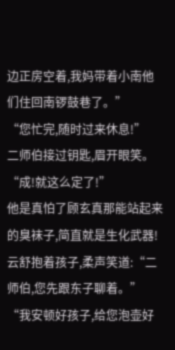边正房空着,我妈带着小南他们住回南锣鼓巷了。”
“您忙完,随时过来休息!”
二师伯接过钥匙,眉开眼笑。
“成!就这么定了!”
他是真怕了顾玄真那能站起来的臭袜子,简直就是生化武器!
云舒抱着孩子,柔声笑道:“二师伯,您先跟东子聊着。”
“我安顿好孩子,给您泡壶好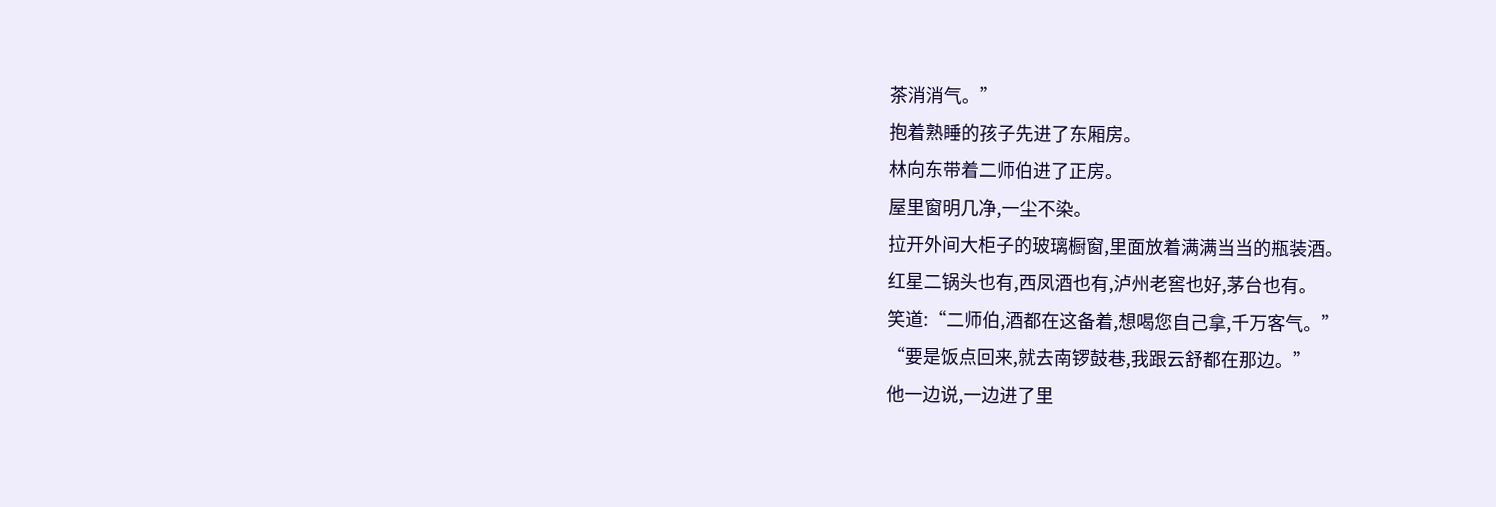茶消消气。”
抱着熟睡的孩子先进了东厢房。
林向东带着二师伯进了正房。
屋里窗明几净,一尘不染。
拉开外间大柜子的玻璃橱窗,里面放着满满当当的瓶装酒。
红星二锅头也有,西凤酒也有,泸州老窖也好,茅台也有。
笑道:“二师伯,酒都在这备着,想喝您自己拿,千万客气。”
“要是饭点回来,就去南锣鼓巷,我跟云舒都在那边。”
他一边说,一边进了里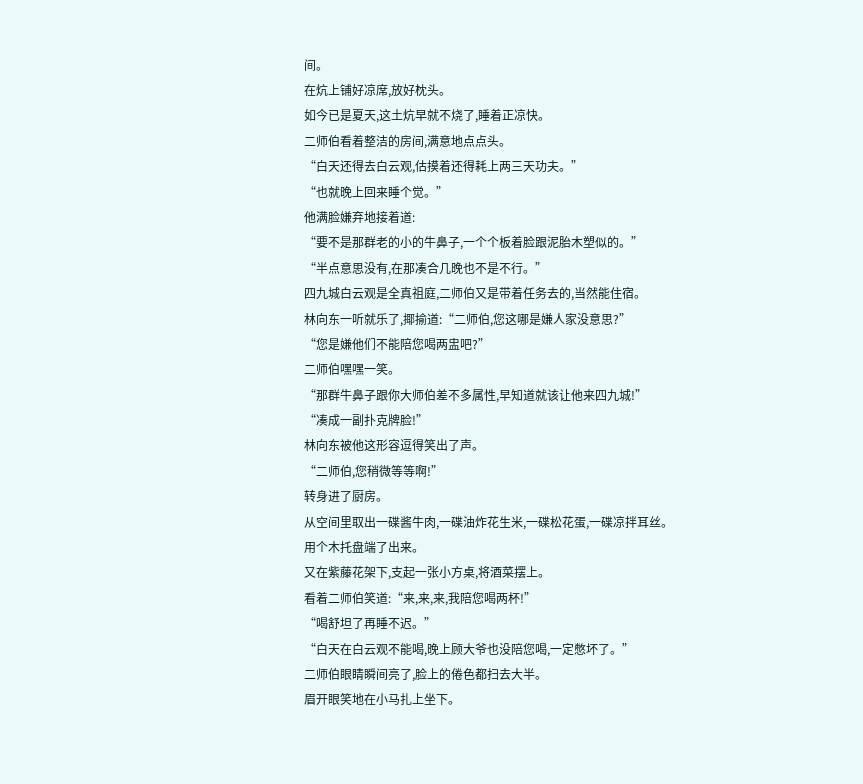间。
在炕上铺好凉席,放好枕头。
如今已是夏天,这土炕早就不烧了,睡着正凉快。
二师伯看着整洁的房间,满意地点点头。
“白天还得去白云观,估摸着还得耗上两三天功夫。”
“也就晚上回来睡个觉。”
他满脸嫌弃地接着道:
“要不是那群老的小的牛鼻子,一个个板着脸跟泥胎木塑似的。”
“半点意思没有,在那凑合几晚也不是不行。”
四九城白云观是全真祖庭,二师伯又是带着任务去的,当然能住宿。
林向东一听就乐了,揶揄道:“二师伯,您这哪是嫌人家没意思?”
“您是嫌他们不能陪您喝两盅吧?”
二师伯嘿嘿一笑。
“那群牛鼻子跟你大师伯差不多属性,早知道就该让他来四九城!”
“凑成一副扑克牌脸!”
林向东被他这形容逗得笑出了声。
“二师伯,您稍微等等啊!”
转身进了厨房。
从空间里取出一碟酱牛肉,一碟油炸花生米,一碟松花蛋,一碟凉拌耳丝。
用个木托盘端了出来。
又在紫藤花架下,支起一张小方桌,将酒菜摆上。
看着二师伯笑道:“来,来,来,我陪您喝两杯!”
“喝舒坦了再睡不迟。”
“白天在白云观不能喝,晚上顾大爷也没陪您喝,一定憋坏了。”
二师伯眼睛瞬间亮了,脸上的倦色都扫去大半。
眉开眼笑地在小马扎上坐下。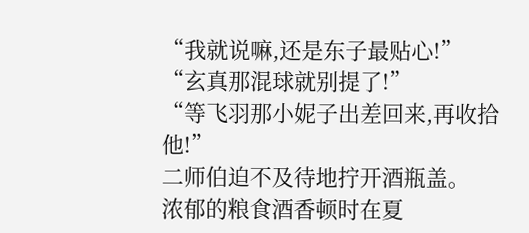“我就说嘛,还是东子最贴心!”
“玄真那混球就别提了!”
“等飞羽那小妮子出差回来,再收拾他!”
二师伯迫不及待地拧开酒瓶盖。
浓郁的粮食酒香顿时在夏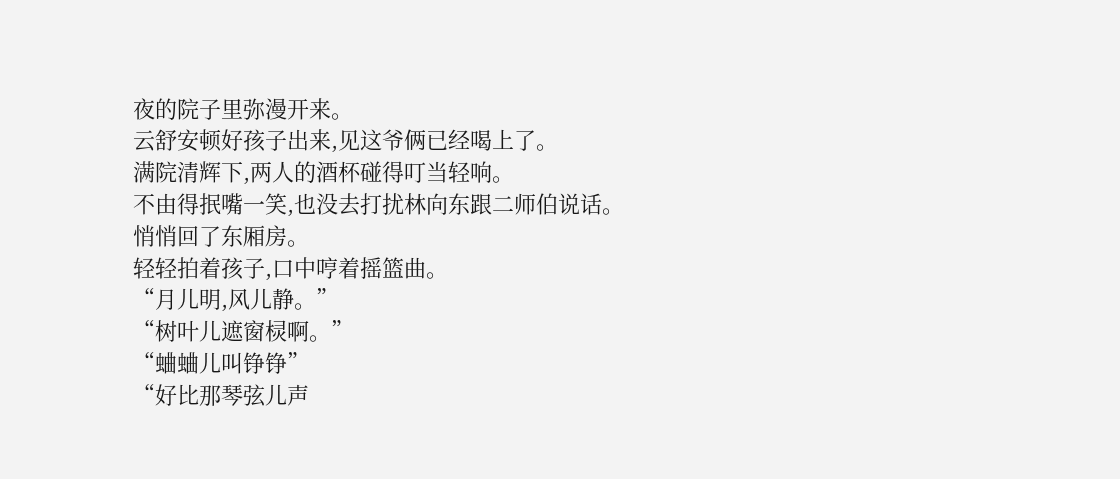夜的院子里弥漫开来。
云舒安顿好孩子出来,见这爷俩已经喝上了。
满院清辉下,两人的酒杯碰得叮当轻响。
不由得抿嘴一笑,也没去打扰林向东跟二师伯说话。
悄悄回了东厢房。
轻轻拍着孩子,口中哼着摇篮曲。
“月儿明,风儿静。”
“树叶儿遮窗棂啊。”
“蛐蛐儿叫铮铮”
“好比那琴弦儿声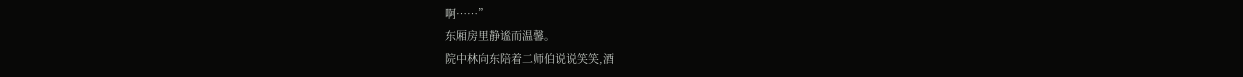啊……”
东厢房里静谧而温馨。
院中林向东陪着二师伯说说笑笑,酒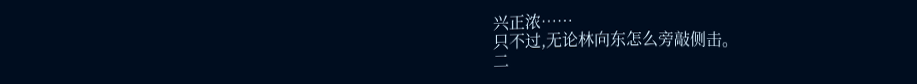兴正浓……
只不过,无论林向东怎么旁敲侧击。
二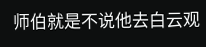师伯就是不说他去白云观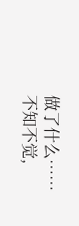做了什么……
不知不觉,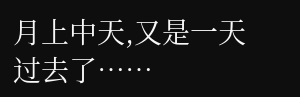月上中天,又是一天过去了……